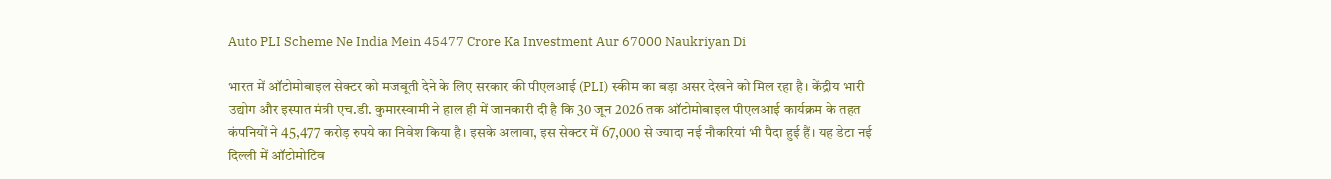Auto PLI Scheme Ne India Mein 45477 Crore Ka Investment Aur 67000 Naukriyan Di

भारत में ऑटोमोबाइल सेक्टर को मजबूती देने के लिए सरकार की पीएलआई (PLI) स्कीम का बड़ा असर देखने को मिल रहा है। केंद्रीय भारी उद्योग और इस्पात मंत्री एच.डी. कुमारस्वामी ने हाल ही में जानकारी दी है कि 30 जून 2026 तक ऑटोमोबाइल पीएलआई कार्यक्रम के तहत कंपनियों ने 45,477 करोड़ रुपये का निवेश किया है। इसके अलावा, इस सेक्टर में 67,000 से ज्यादा नई नौकरियां भी पैदा हुई हैं। यह डेटा नई दिल्ली में ऑटोमोटिव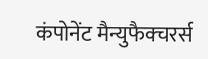कंपोनेंट मैन्युफैक्चरर्स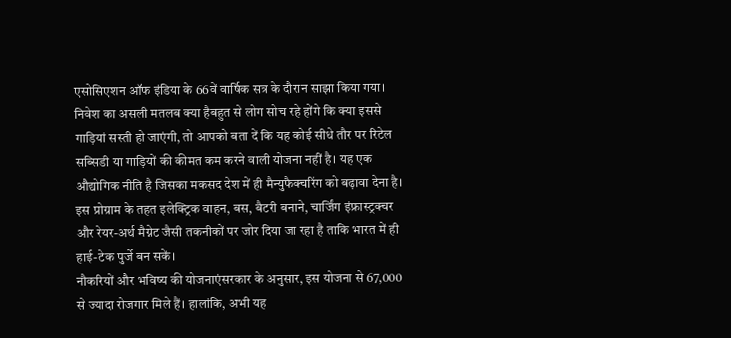एसोसिएशन ऑफ इंडिया के 66वें वार्षिक सत्र के दौरान साझा किया गया।
निवेश का असली मतलब क्या हैबहुत से लोग सोच रहे होंगे कि क्या इससे गाड़ियां सस्ती हो जाएंगी, तो आपको बता दें कि यह कोई सीधे तौर पर रिटेल सब्सिडी या गाड़ियों की कीमत कम करने वाली योजना नहीं है। यह एक औद्योगिक नीति है जिसका मकसद देश में ही मैन्युफैक्चरिंग को बढ़ावा देना है। इस प्रोग्राम के तहत इलेक्ट्रिक वाहन, बस, बैटरी बनाने, चार्जिंग इंफ्रास्ट्रक्चर और रेयर-अर्थ मैग्नेट जैसी तकनीकों पर जोर दिया जा रहा है ताकि भारत में ही हाई-टेक पुर्जे बन सकें।
नौकरियों और भविष्य की योजनाएंसरकार के अनुसार, इस योजना से 67,000 से ज्यादा रोजगार मिले हैं। हालांकि, अभी यह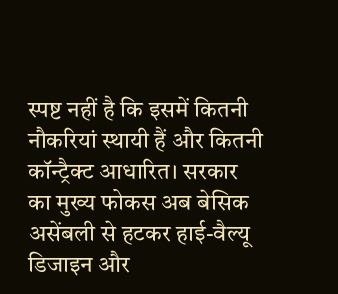स्पष्ट नहीं है कि इसमें कितनी नौकरियां स्थायी हैं और कितनी कॉन्ट्रैक्ट आधारित। सरकार का मुख्य फोकस अब बेसिक असेंबली से हटकर हाई-वैल्यू डिजाइन और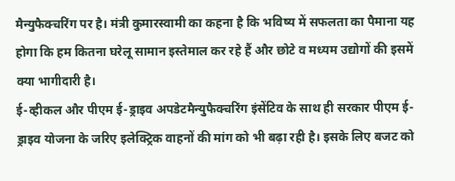मैन्युफैक्चरिंग पर है। मंत्री कुमारस्वामी का कहना है कि भविष्य में सफलता का पैमाना यह होगा कि हम कितना घरेलू सामान इस्तेमाल कर रहे हैं और छोटे व मध्यम उद्योगों की इसमें क्या भागीदारी है।
ई-व्हीकल और पीएम ई-ड्राइव अपडेटमैन्युफैक्चरिंग इंसेंटिव के साथ ही सरकार पीएम ई-ड्राइव योजना के जरिए इलेक्ट्रिक वाहनों की मांग को भी बढ़ा रही है। इसके लिए बजट को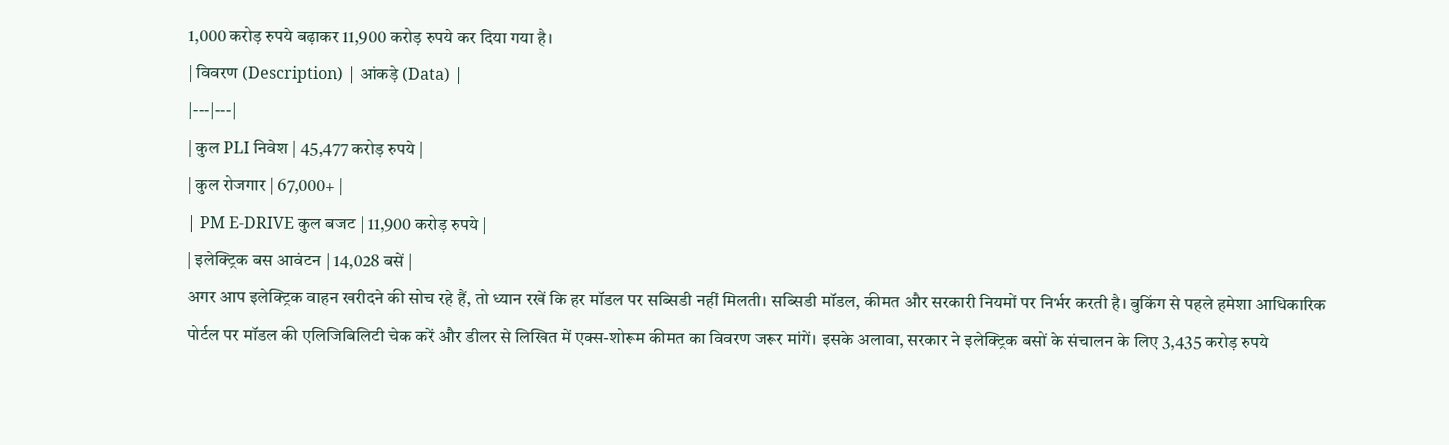1,000 करोड़ रुपये बढ़ाकर 11,900 करोड़ रुपये कर दिया गया है।
| विवरण (Description) | आंकड़े (Data) |
|---|---|
| कुल PLI निवेश | 45,477 करोड़ रुपये |
| कुल रोजगार | 67,000+ |
| PM E-DRIVE कुल बजट | 11,900 करोड़ रुपये |
| इलेक्ट्रिक बस आवंटन | 14,028 बसें |
अगर आप इलेक्ट्रिक वाहन खरीदने की सोच रहे हैं, तो ध्यान रखें कि हर मॉडल पर सब्सिडी नहीं मिलती। सब्सिडी मॉडल, कीमत और सरकारी नियमों पर निर्भर करती है। बुकिंग से पहले हमेशा आधिकारिक पोर्टल पर मॉडल की एलिजिबिलिटी चेक करें और डीलर से लिखित में एक्स-शोरूम कीमत का विवरण जरूर मांगें। इसके अलावा, सरकार ने इलेक्ट्रिक बसों के संचालन के लिए 3,435 करोड़ रुपये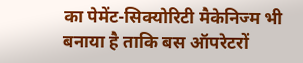का पेमेंट-सिक्योरिटी मैकेनिज्म भी बनाया है ताकि बस ऑपरेटरों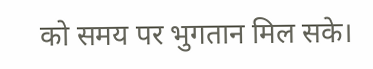को समय पर भुगतान मिल सके।